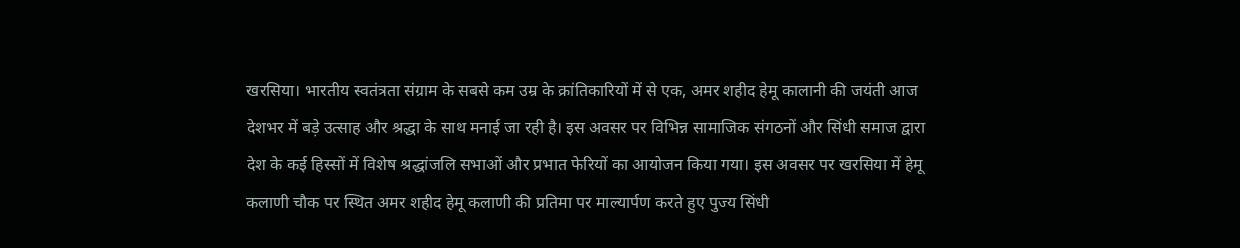खरसिया। भारतीय स्वतंत्रता संग्राम के सबसे कम उम्र के क्रांतिकारियों में से एक, अमर शहीद हेमू कालानी की जयंती आज देशभर में बड़े उत्साह और श्रद्धा के साथ मनाई जा रही है। इस अवसर पर विभिन्न सामाजिक संगठनों और सिंधी समाज द्वारा देश के कई हिस्सों में विशेष श्रद्धांजलि सभाओं और प्रभात फेरियों का आयोजन किया गया। इस अवसर पर खरसिया में हेमू कलाणी चौक पर स्थित अमर शहीद हेमू कलाणी की प्रतिमा पर माल्यार्पण करते हुए पुज्य सिंधी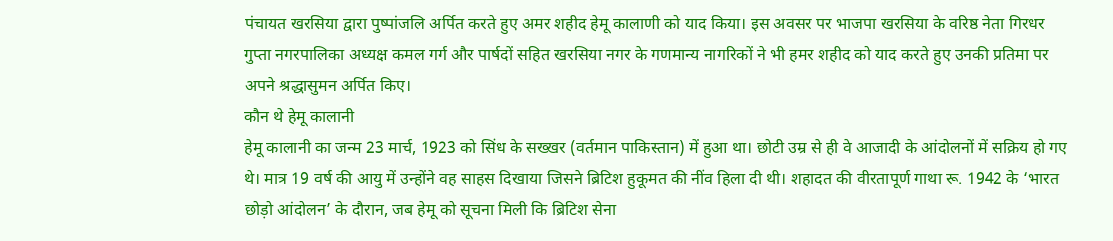पंचायत खरसिया द्वारा पुष्पांजलि अर्पित करते हुए अमर शहीद हेमू कालाणी को याद किया। इस अवसर पर भाजपा खरसिया के वरिष्ठ नेता गिरधर गुप्ता नगरपालिका अध्यक्ष कमल गर्ग और पार्षदों सहित खरसिया नगर के गणमान्य नागरिकों ने भी हमर शहीद को याद करते हुए उनकी प्रतिमा पर अपने श्रद्धासुमन अर्पित किए।
कौन थे हेमू कालानी
हेमू कालानी का जन्म 23 मार्च, 1923 को सिंध के सख्खर (वर्तमान पाकिस्तान) में हुआ था। छोटी उम्र से ही वे आजादी के आंदोलनों में सक्रिय हो गए थे। मात्र 19 वर्ष की आयु में उन्होंने वह साहस दिखाया जिसने ब्रिटिश हुकूमत की नींव हिला दी थी। शहादत की वीरतापूर्ण गाथा रू. 1942 के ‘भारत छोड़ो आंदोलन’ के दौरान, जब हेमू को सूचना मिली कि ब्रिटिश सेना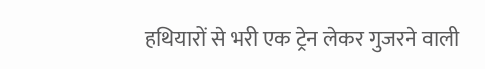हथियारों से भरी एक ट्रेन लेकर गुजरने वाली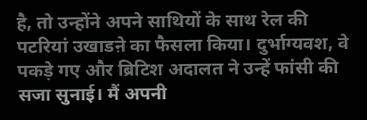है, तो उन्होंने अपने साथियों के साथ रेल की पटरियां उखाडऩे का फैसला किया। दुर्भाग्यवश, वे पकड़े गए और ब्रिटिश अदालत ने उन्हें फांसी की सजा सुनाई। मैं अपनी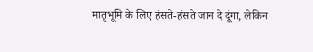मातृभूमि के लिए हंसते-हंसते जान दे दूंगा, लेकिन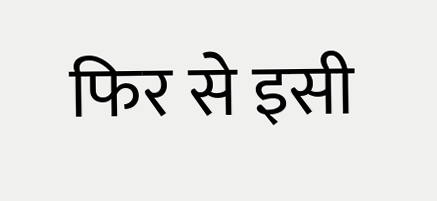फिर से इसी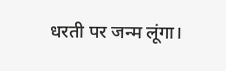धरती पर जन्म लूंगा।